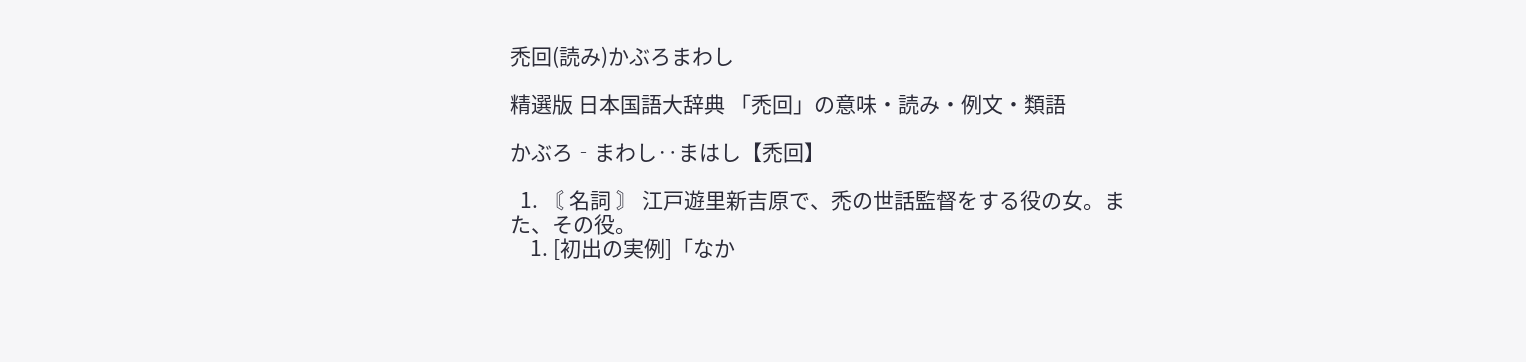禿回(読み)かぶろまわし

精選版 日本国語大辞典 「禿回」の意味・読み・例文・類語

かぶろ‐まわし‥まはし【禿回】

  1. 〘 名詞 〙 江戸遊里新吉原で、禿の世話監督をする役の女。また、その役。
    1. [初出の実例]「なか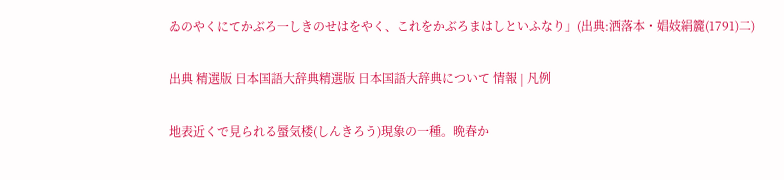ゐのやくにてかぶろ一しきのせはをやく、これをかぶろまはしといふなり」(出典:洒落本・娼妓絹籭(1791)二)

出典 精選版 日本国語大辞典精選版 日本国語大辞典について 情報 | 凡例

地表近くで見られる蜃気楼(しんきろう)現象の一種。晩春か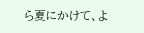ら夏にかけて、よ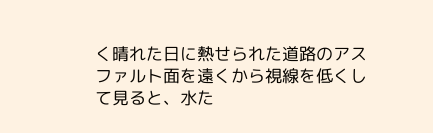く晴れた日に熱せられた道路のアスファルト面を遠くから視線を低くして見ると、水た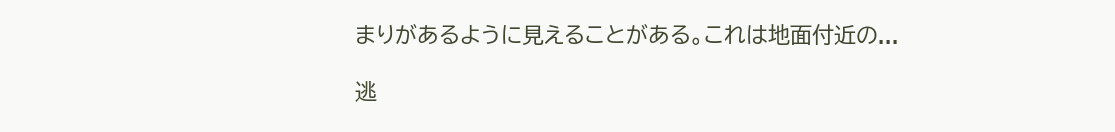まりがあるように見えることがある。これは地面付近の...

逃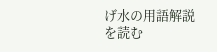げ水の用語解説を読む